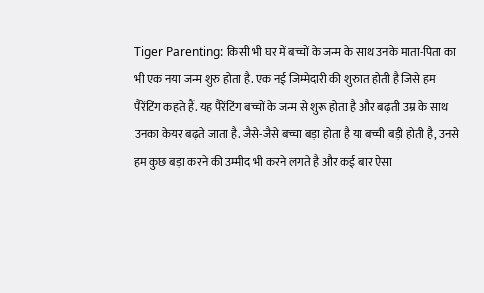Tiger Parenting: किसी भी घर में बच्चों के जन्म के साथ उनके माता-पिता का भी एक नया जन्म शुरु होता है. एक नई जिम्मेदारी की शुरुात होती है जिसे हम पैरेंटिंग कहते हैं. यह पैरेंटिंग बच्चों के जन्म से शुरू होता है और बढ़ती उम्र के साथ उनका केयर बढ़ते जाता है. जैसे-जैसे बच्चा बड़ा होता है या बच्ची बड़ी होती है, उनसे हम कुछ बड़ा करने की उम्मीद भी करने लगते है और कई बार ऐसा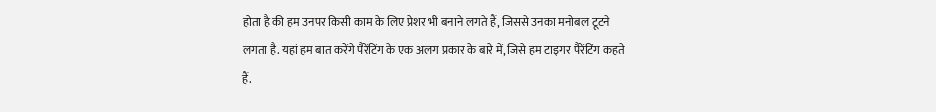होता है की हम उनपर किसी काम के लिए प्रेशर भी बनाने लगते हैं, जिससे उनका मनोबल टूटने लगता है. यहां हम बात करेंगे पैरेंटिंग के एक अलग प्रकार के बारे में, जिसे हम टाइगर पैरेंटिंग कहते हैं.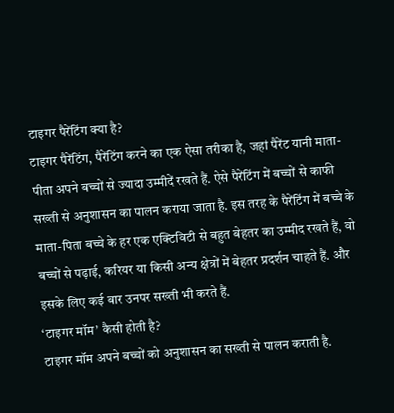टाइगर पैरेंटिंग क्या है?
टाइगर पैरेंटिंग, पैरेंटिंग करने का एक ऐसा तरीका है, जहां पैरेंट यानी माता-पीता अपने बच्चों से ज्यादा उम्मीदें रखते हैं. ऐसे पैरेंटिंग में बच्चों से काफी सख्ती से अनुशासन का पालन कराया जाता है. इस तरह के पैरेंटिंग में बच्चे के माता-पिता बच्चे के हर एक एक्टिविटी से बहुत बेहतर का उम्मीद रखते हैं, वो बच्चों से पढ़ाई, करियर या किसी अन्य क्षेत्रों में बेहतर प्रदर्शन चाहते हैं. और इसके लिए कई बार उनपर सख्ती भी करते हैं.
‘टाइगर मॉम’ कैसी होती है?
टाइगर मॉम अपने बच्चों को अनुशासन का सख्ती से पालन कराती है.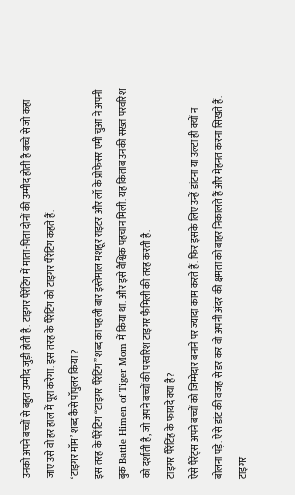उनको अपने बच्चों से बहुत उम्मीद जुड़ी होती है. टाइगर पैरेंटिंग में माता-पिता दोनों की उम्मीद होती है बच्चे से जो कहा जाए उसे वो हर हाल में पूरा करेगा. इस तरह के पैरेंटिंग को टाइगर पैरेंटिंग कहते हैं.
‘टाइगर मॉम’ शब्द कैसे पॉपुलर किया?
इस तरह के पैरेंटिंग “टाइगर पैरेंटिंग” शब्द का पहली बार इस्तेमाल मशहूर राइटर और लॉ के प्रोफेसर एमी चुआ ने अपनी बुक Battle Himen of Tiger Mom में किया था. और इसे वैश्विक पहचान मिली. यह किताब उनकी सख्त परवरिश को दर्शाती है, जो अपने बच्चों की परवरिश टाइगर फैमिली की तरह करती है.
टाइगर पैरेंटिंह के फायदे क्या है?
ऐसे पैरेंट्स अपने बच्चों को जिम्मेदार बनाने पर ज्यादा काम करते हैं. फिर इसके लिए उन्हें डांटना या उल्टा ही क्यों न बोलना पड़े. ऐसे डांट की वजह से डर कर वो अपनी अंदर की क्षमता को बाहर निकालते हैं और मेहनत करना सिखते हैं.
टाइगर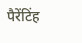पैरेंटिंह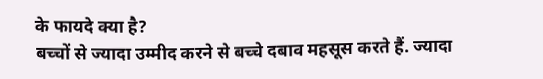के फायदे क्या है?
बच्चों से ज्यादा उम्मीद करने से बच्चे दबाव महसूस करते हैं. ज्यादा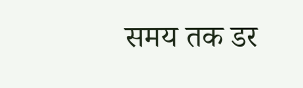समय तक डर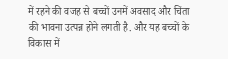में रहने की वजह से बच्चों उनमें अवसाद और चिंता की भावना उत्पन्न होने लगती है. और यह बच्चों के विकास में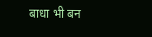बाधा भी बन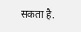सकता है.